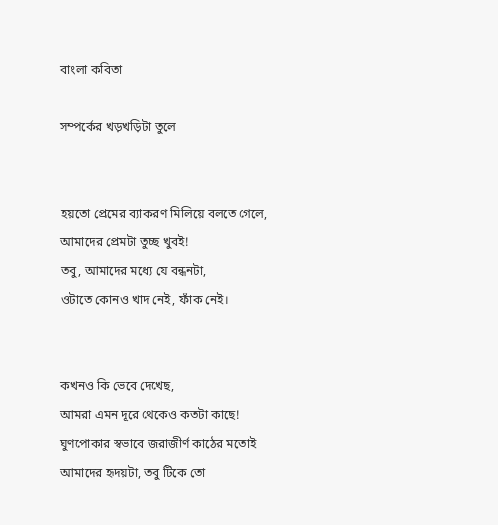বাংলা কবিতা

সম্পর্কের খড়খড়িটা তুলে


হয়তো প্রেমের ব্যাকরণ মিলিয়ে বলতে গেলে,
আমাদের প্রেমটা তুচ্ছ খুবই!
তবু, আমাদের মধ্যে যে বন্ধনটা,
ওটাতে কোনও খাদ নেই, ফাঁক নেই।


কখনও কি ভেবে দেখেছ,
আমরা এমন দূরে থেকেও কতটা কাছে!
ঘুণপোকার স্বভাবে জরাজীর্ণ কাঠের মতোই
আমাদের হৃদয়টা, তবু টিকে তো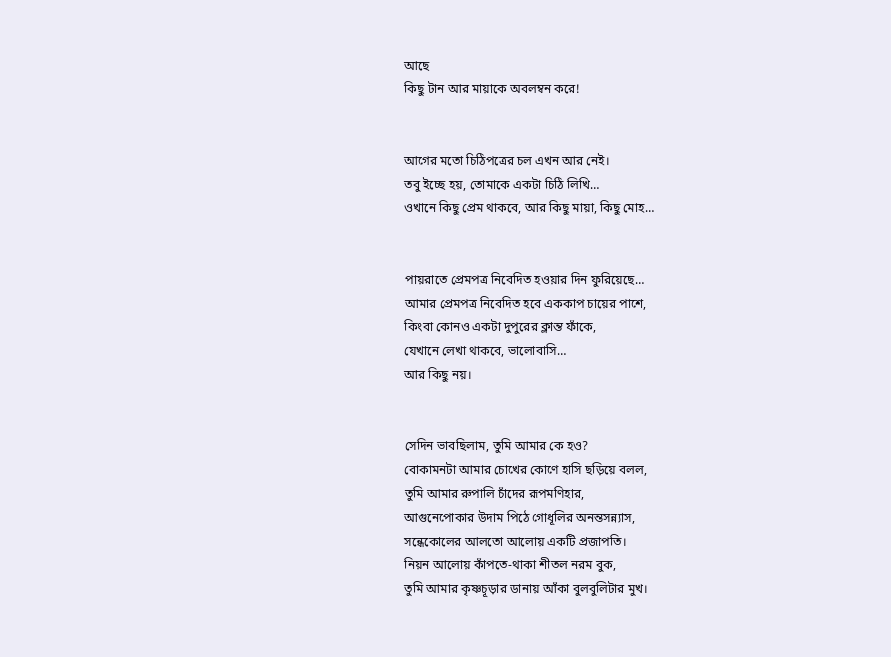আছে
কিছু টান আর মায়াকে অবলম্বন করে!


আগের মতো চিঠিপত্রের চল এখন আর নেই।
তবু ইচ্ছে হয়, তোমাকে একটা চিঠি লিখি…
ওখানে কিছু প্রেম থাকবে, আর কিছু মায়া, কিছু মোহ…


পায়রাতে প্রেমপত্র নিবেদিত হওয়ার দিন ফুরিয়েছে…
আমার প্রেমপত্র নিবেদিত হবে এককাপ চায়ের পাশে,
কিংবা কোনও একটা দুপুরের ক্লান্ত ফাঁকে,
যেখানে লেখা থাকবে, ভালোবাসি…
আর কিছু নয়।


সেদিন ভাবছিলাম, তুমি আমার কে হও?
বোকামনটা আমার চোখের কোণে হাসি ছড়িয়ে বলল,
তুমি আমার রুপালি চাঁদের রূপমণিহার,
আগুনেপোকার উদাম পিঠে গোধূলির অনন্তসন্ন্যাস,
সন্ধেকোলের আলতো আলোয় একটি প্রজাপতি।
নিয়ন আলোয় কাঁপতে-থাকা শীতল নরম বুক,
তুমি আমার কৃষ্ণচূড়ার ডানায় আঁকা বুলবুলিটার মুখ।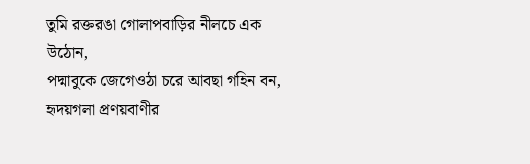তুমি রক্তরঙা গোলাপবাড়ির নীলচে এক উঠোন,
পদ্মাবুকে জেগেওঠা চরে আবছা গহিন বন,
হৃদয়গলা প্রণয়বাণীর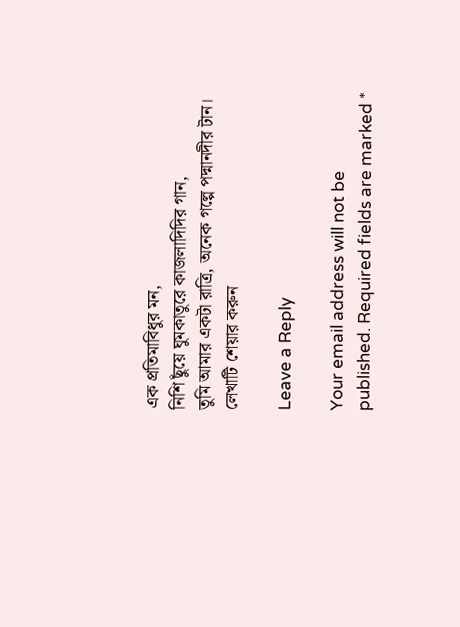এক প্রতিমাবিধুর মন,
নিশি ছুঁয়ে ঘুমকাতুরে কাজলাদিদির গান,
তুমি আমার একটা রাত্রি, অনেক গল্পে পদ্মানদীর টান।
লেখাটি শেয়ার করুন

Leave a Reply

Your email address will not be published. Required fields are marked *